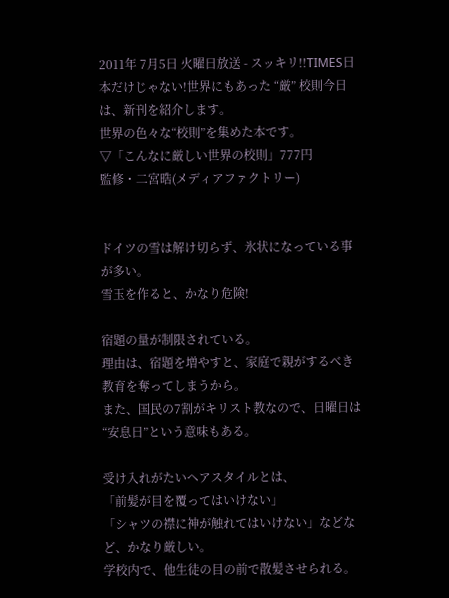2011年 7月5日 火曜日放送 - スッキリ!!TIMES日本だけじゃない!世界にもあった “厳” 校則今日は、新刊を紹介します。
世界の色々な“校則”を集めた本です。
▽「こんなに厳しい世界の校則」777円
監修・二宮晧(メディアファクトリー)


ドイツの雪は解け切らず、氷状になっている事が多い。
雪玉を作ると、かなり危険!

宿題の量が制限されている。
理由は、宿題を増やすと、家庭で親がするべき教育を奪ってしまうから。
また、国民の7割がキリスト教なので、日曜日は“安息日”という意味もある。

受け入れがたいヘアスタイルとは、
「前髪が目を覆ってはいけない」
「シャツの襟に神が触れてはいけない」などなど、かなり厳しい。
学校内で、他生徒の目の前で散髪させられる。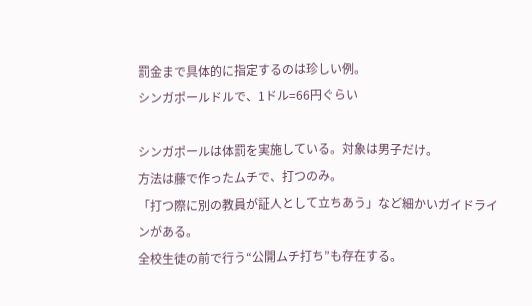罰金まで具体的に指定するのは珍しい例。
シンガポールドルで、1ドル=66円ぐらい

シンガポールは体罰を実施している。対象は男子だけ。
方法は藤で作ったムチで、打つのみ。
「打つ際に別の教員が証人として立ちあう」など細かいガイドラインがある。
全校生徒の前で行う“公開ムチ打ち”も存在する。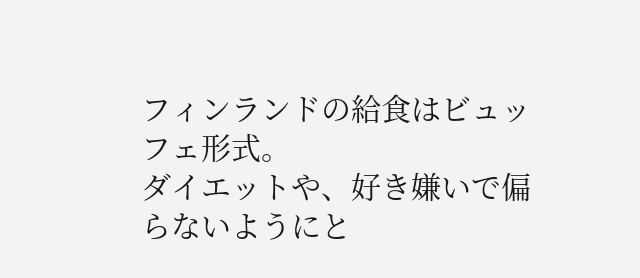フィンランドの給食はビュッフェ形式。
ダイエットや、好き嫌いで偏らないようにと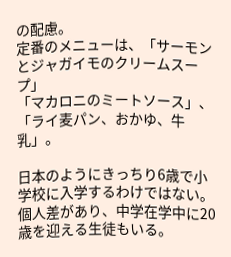の配慮。
定番のメニューは、「サーモンとジャガイモのクリームスープ」
「マカロニのミートソース」、「ライ麦パン、おかゆ、牛乳」。

日本のようにきっちり6歳で小学校に入学するわけではない。
個人差があり、中学在学中に20歳を迎える生徒もいる。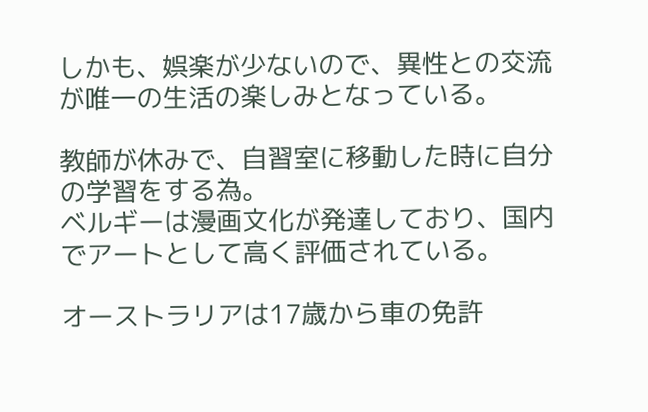しかも、娯楽が少ないので、異性との交流が唯一の生活の楽しみとなっている。

教師が休みで、自習室に移動した時に自分の学習をする為。
ベルギーは漫画文化が発達しており、国内でアートとして高く評価されている。

オーストラリアは17歳から車の免許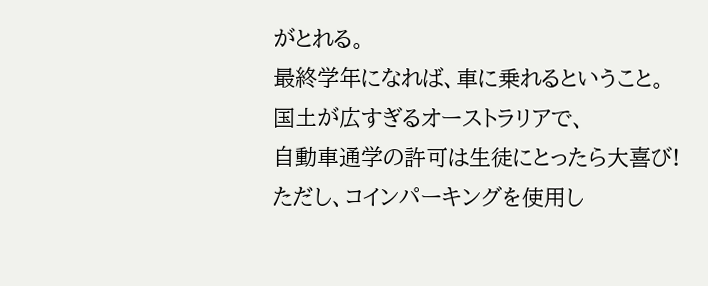がとれる。
最終学年になれば、車に乗れるということ。
国土が広すぎるオーストラリアで、
自動車通学の許可は生徒にとったら大喜び!
ただし、コインパーキングを使用し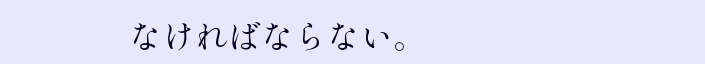なければならない。